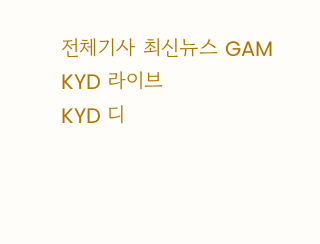전체기사 최신뉴스 GAM
KYD 라이브
KYD 디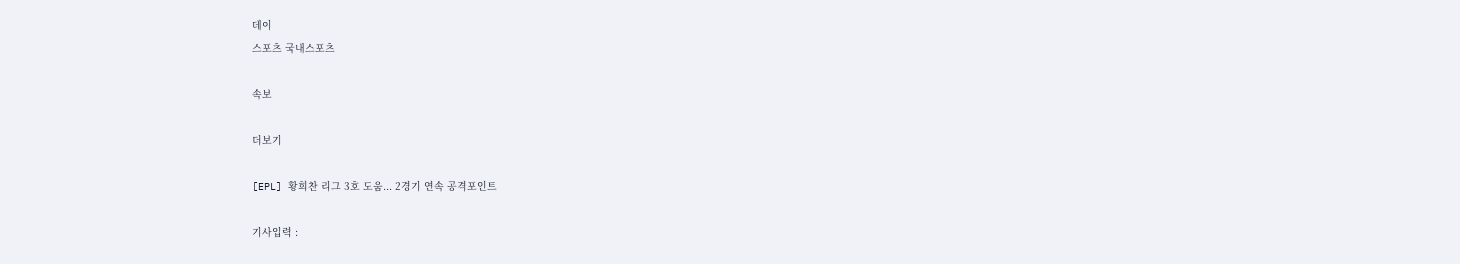데이
스포츠 국내스포츠

속보

더보기

[EPL] 황희찬 리그 3호 도움... 2경기 연속 공격포인트

기사입력 :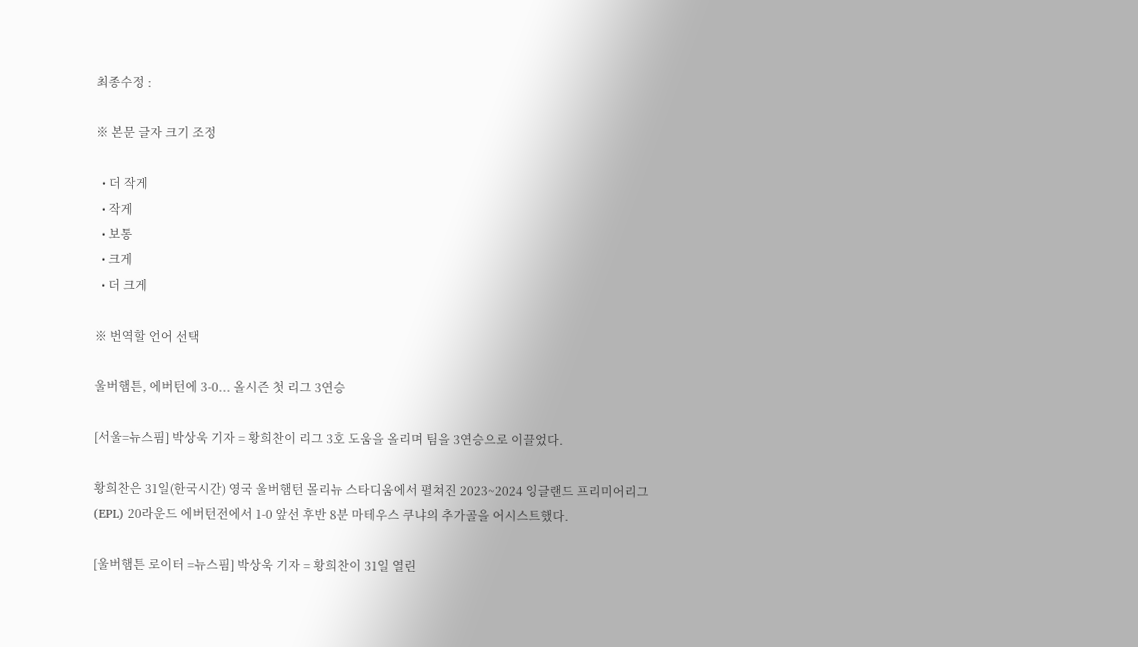최종수정 :

※ 본문 글자 크기 조정

  • 더 작게
  • 작게
  • 보통
  • 크게
  • 더 크게

※ 번역할 언어 선택

울버햄튼, 에버턴에 3-0... 올시즌 첫 리그 3연승

[서울=뉴스핌] 박상욱 기자 = 황희찬이 리그 3호 도움을 올리며 팀을 3연승으로 이끌었다.

황희찬은 31일(한국시간) 영국 울버햄턴 몰리뉴 스타디움에서 펼쳐진 2023~2024 잉글랜드 프리미어리그(EPL) 20라운드 에버턴전에서 1-0 앞선 후반 8분 마테우스 쿠냐의 추가골을 어시스트했다.

[울버햄튼 로이터 =뉴스핌] 박상욱 기자 = 황희찬이 31일 열린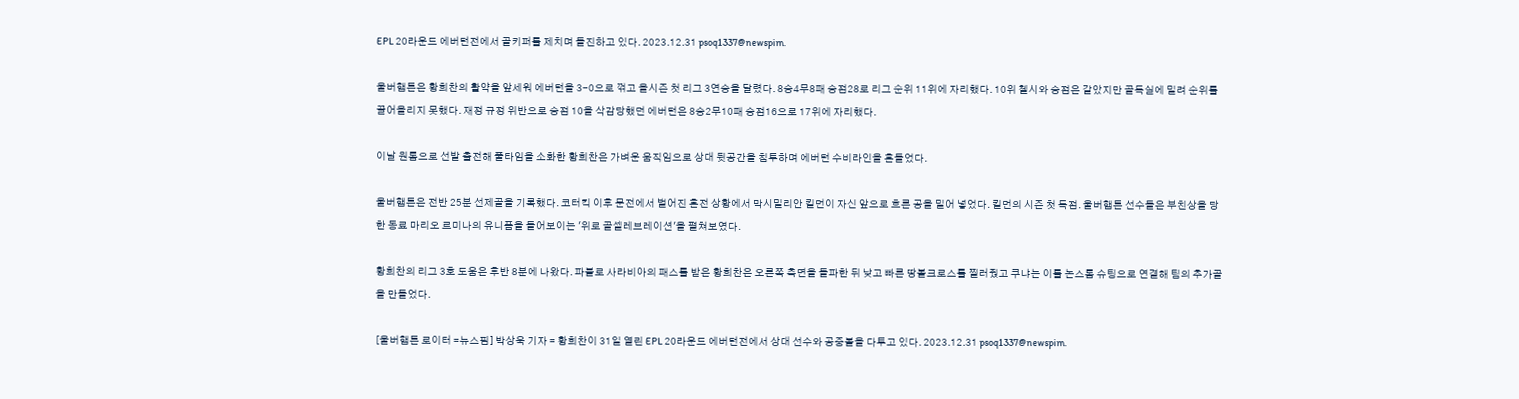EPL 20라운드 에버턴전에서 골키퍼를 제치며 돌진하고 있다. 2023.12.31 psoq1337@newspim.

울버햄튼은 황희찬의 활약을 앞세워 에버턴을 3-0으로 꺾고 올시즌 첫 리그 3연승을 달렸다. 8승4무8패 승점28로 리그 순위 11위에 자리했다. 10위 첼시와 승점은 같았지만 골득실에 밀려 순위를 끌어올리지 못했다. 재정 규정 위반으로 승점 10을 삭감당했던 에버턴은 8승2무10패 승점16으로 17위에 자리했다.

이날 원톱으로 선발 출전해 풀타임을 소화한 황희찬은 가벼운 움직임으로 상대 뒷공간을 침투하며 에버턴 수비라인을 흔들었다.

울버햄튼은 전반 25분 선제골을 기록했다. 코터킥 이후 문전에서 벌어진 혼전 상황에서 막시밀리안 킬먼이 자신 앞으로 흐른 공을 밀어 넣었다. 킬먼의 시즌 첫 득점. 울버햄튼 선수들은 부친상을 당한 동료 마리오 르미나의 유니폼을 들어보이는 '위로 골셀레브레이션'을 펼쳐보였다.

황희찬의 리그 3호 도움은 후반 8분에 나왔다. 파블로 사라비아의 패스를 받은 황희찬은 오른쪽 측면을 돌파한 뒤 낮고 빠른 땅볼크로스를 찔러줬고 쿠냐는 이를 논스톱 슈팅으로 연결해 팀의 추가골을 만들었다.

[울버햄튼 로이터 =뉴스핌] 박상욱 기자 = 황희찬이 31일 열린 EPL 20라운드 에버턴전에서 상대 선수와 공중볼을 다투고 있다. 2023.12.31 psoq1337@newspim.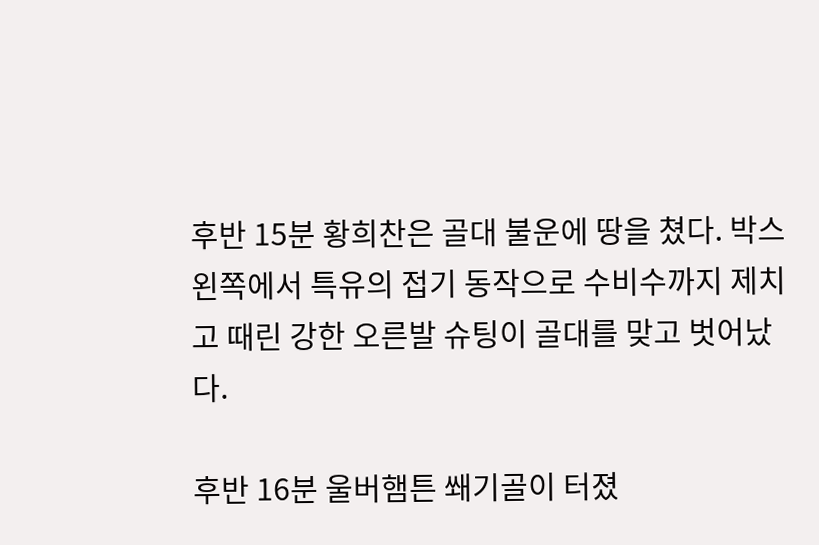후반 15분 황희찬은 골대 불운에 땅을 쳤다. 박스 왼쪽에서 특유의 접기 동작으로 수비수까지 제치고 때린 강한 오른발 슈팅이 골대를 맞고 벗어났다.

후반 16분 울버햄튼 쐐기골이 터졌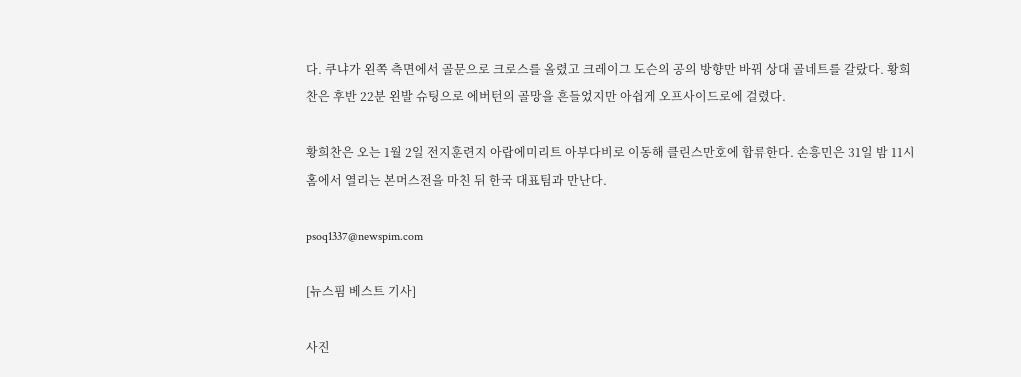다. 쿠냐가 왼쪽 측면에서 골문으로 크로스를 올렸고 크레이그 도슨의 공의 방향만 바꿔 상대 골네트를 갈랐다. 황희찬은 후반 22분 왼발 슈팅으로 에버턴의 골망을 흔들었지만 아쉽게 오프사이드로에 걸렸다.

황희찬은 오는 1월 2일 전지훈련지 아랍에미리트 아부다비로 이동해 클린스만호에 합류한다. 손흥민은 31일 밤 11시 홈에서 열리는 본머스전을 마친 뒤 한국 대표팀과 만난다.

psoq1337@newspim.com

[뉴스핌 베스트 기사]

사진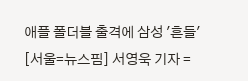애플 폴더블 출격에 삼성 '흔들' [서울=뉴스핌] 서영욱 기자 =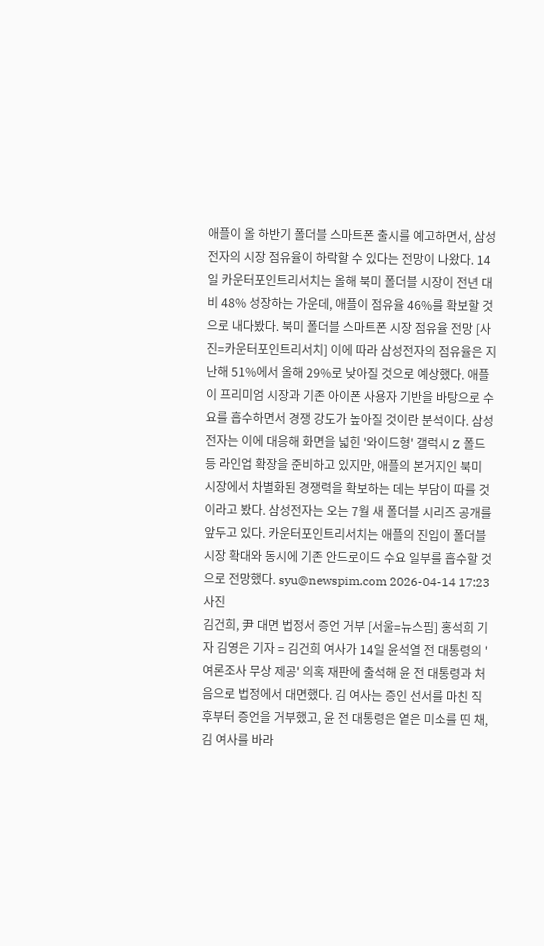애플이 올 하반기 폴더블 스마트폰 출시를 예고하면서, 삼성전자의 시장 점유율이 하락할 수 있다는 전망이 나왔다. 14일 카운터포인트리서치는 올해 북미 폴더블 시장이 전년 대비 48% 성장하는 가운데, 애플이 점유율 46%를 확보할 것으로 내다봤다. 북미 폴더블 스마트폰 시장 점유율 전망 [사진=카운터포인트리서치] 이에 따라 삼성전자의 점유율은 지난해 51%에서 올해 29%로 낮아질 것으로 예상했다. 애플이 프리미엄 시장과 기존 아이폰 사용자 기반을 바탕으로 수요를 흡수하면서 경쟁 강도가 높아질 것이란 분석이다. 삼성전자는 이에 대응해 화면을 넓힌 '와이드형' 갤럭시 Z 폴드 등 라인업 확장을 준비하고 있지만, 애플의 본거지인 북미 시장에서 차별화된 경쟁력을 확보하는 데는 부담이 따를 것이라고 봤다. 삼성전자는 오는 7월 새 폴더블 시리즈 공개를 앞두고 있다. 카운터포인트리서치는 애플의 진입이 폴더블 시장 확대와 동시에 기존 안드로이드 수요 일부를 흡수할 것으로 전망했다. syu@newspim.com 2026-04-14 17:23
사진
김건희, 尹 대면 법정서 증언 거부 [서울=뉴스핌] 홍석희 기자 김영은 기자 = 김건희 여사가 14일 윤석열 전 대통령의 '여론조사 무상 제공' 의혹 재판에 출석해 윤 전 대통령과 처음으로 법정에서 대면했다. 김 여사는 증인 선서를 마친 직후부터 증언을 거부했고, 윤 전 대통령은 옅은 미소를 띤 채, 김 여사를 바라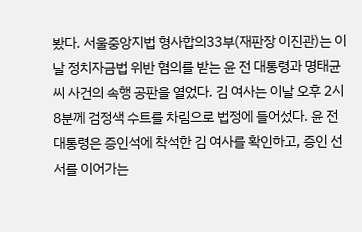봤다. 서울중앙지법 형사합의33부(재판장 이진관)는 이날 정치자금법 위반 혐의를 받는 윤 전 대통령과 명태균 씨 사건의 속행 공판을 열었다. 김 여사는 이날 오후 2시 8분께 검정색 수트를 차림으로 법정에 들어섰다. 윤 전 대통령은 증인석에 착석한 김 여사를 확인하고, 증인 선서를 이어가는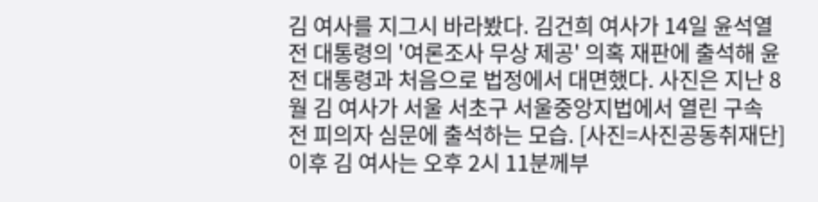김 여사를 지그시 바라봤다. 김건희 여사가 14일 윤석열 전 대통령의 '여론조사 무상 제공' 의혹 재판에 출석해 윤 전 대통령과 처음으로 법정에서 대면했다. 사진은 지난 8월 김 여사가 서울 서초구 서울중앙지법에서 열린 구속 전 피의자 심문에 출석하는 모습. [사진=사진공동취재단] 이후 김 여사는 오후 2시 11분께부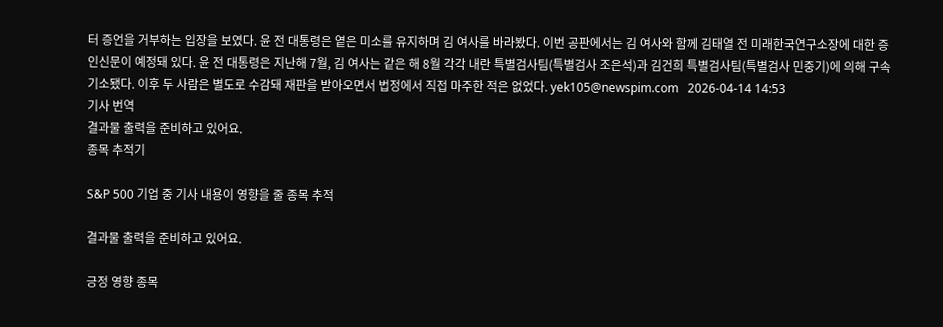터 증언을 거부하는 입장을 보였다. 윤 전 대통령은 옅은 미소를 유지하며 김 여사를 바라봤다. 이번 공판에서는 김 여사와 함께 김태열 전 미래한국연구소장에 대한 증인신문이 예정돼 있다. 윤 전 대통령은 지난해 7월, 김 여사는 같은 해 8월 각각 내란 특별검사팀(특별검사 조은석)과 김건희 특별검사팀(특별검사 민중기)에 의해 구속기소됐다. 이후 두 사람은 별도로 수감돼 재판을 받아오면서 법정에서 직접 마주한 적은 없었다. yek105@newspim.com   2026-04-14 14:53
기사 번역
결과물 출력을 준비하고 있어요.
종목 추적기

S&P 500 기업 중 기사 내용이 영향을 줄 종목 추적

결과물 출력을 준비하고 있어요.

긍정 영향 종목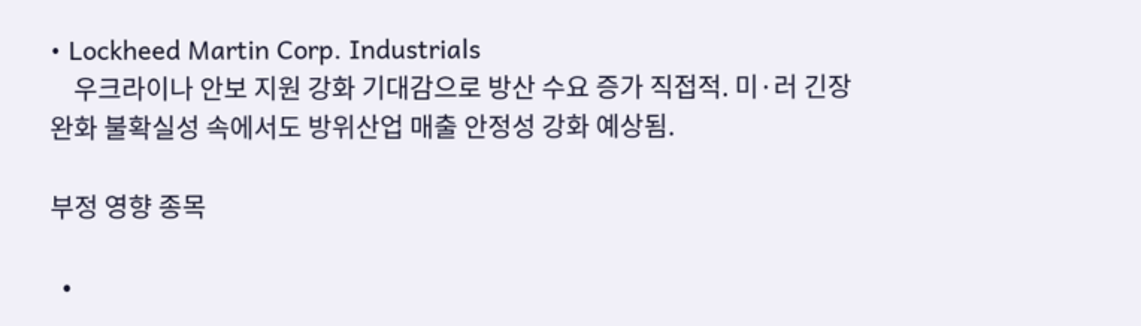• Lockheed Martin Corp. Industrials
    우크라이나 안보 지원 강화 기대감으로 방산 수요 증가 직접적. 미·러 긴장 완화 불확실성 속에서도 방위산업 매출 안정성 강화 예상됨.

부정 영향 종목

  •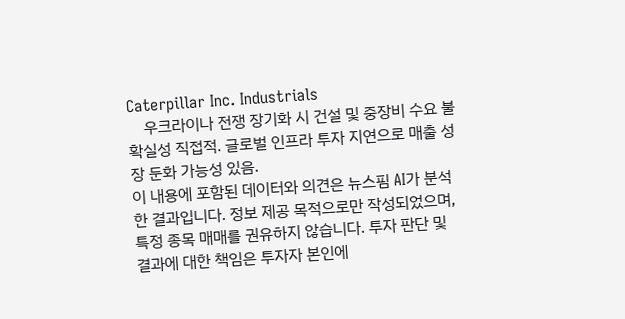Caterpillar Inc. Industrials
    우크라이나 전쟁 장기화 시 건설 및 중장비 수요 불확실성 직접적. 글로벌 인프라 투자 지연으로 매출 성장 둔화 가능성 있음.
이 내용에 포함된 데이터와 의견은 뉴스핌 AI가 분석한 결과입니다. 정보 제공 목적으로만 작성되었으며, 특정 종목 매매를 권유하지 않습니다. 투자 판단 및 결과에 대한 책임은 투자자 본인에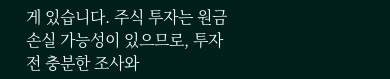게 있습니다. 주식 투자는 원금 손실 가능성이 있으므로, 투자 전 충분한 조사와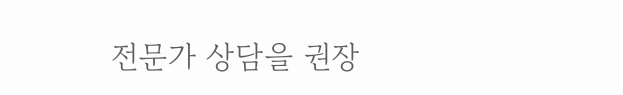전문가 상담을 권장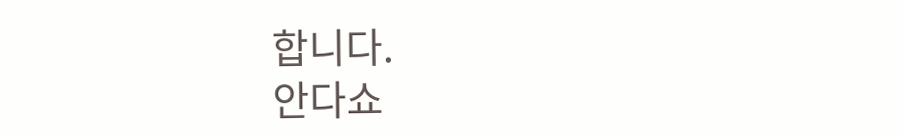합니다.
안다쇼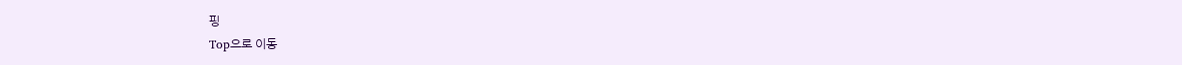핑
Top으로 이동